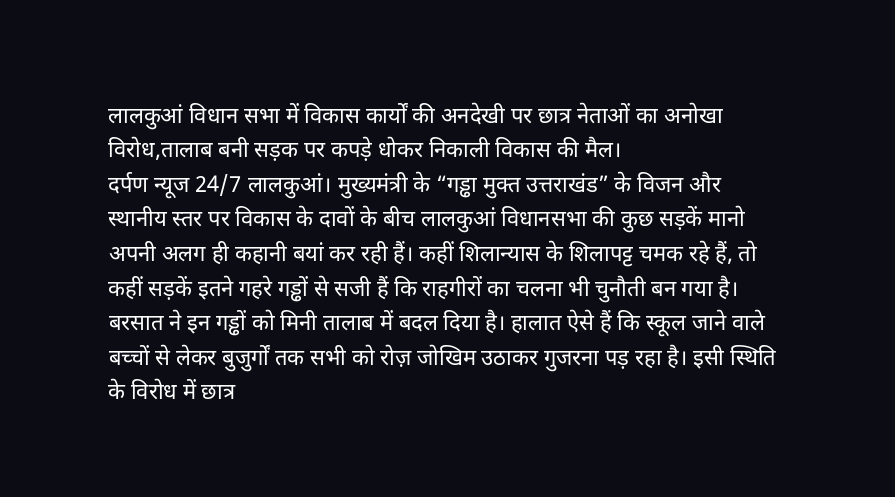लालकुआं विधान सभा में विकास कार्यों की अनदेखी पर छात्र नेताओं का अनोखा विरोध,तालाब बनी सड़क पर कपड़े धोकर निकाली विकास की मैल।
दर्पण न्यूज 24/7 लालकुआं। मुख्यमंत्री के “गड्ढा मुक्त उत्तराखंड” के विजन और स्थानीय स्तर पर विकास के दावों के बीच लालकुआं विधानसभा की कुछ सड़कें मानो अपनी अलग ही कहानी बयां कर रही हैं। कहीं शिलान्यास के शिलापट्ट चमक रहे हैं, तो कहीं सड़कें इतने गहरे गड्ढों से सजी हैं कि राहगीरों का चलना भी चुनौती बन गया है।
बरसात ने इन गड्ढों को मिनी तालाब में बदल दिया है। हालात ऐसे हैं कि स्कूल जाने वाले बच्चों से लेकर बुजुर्गों तक सभी को रोज़ जोखिम उठाकर गुजरना पड़ रहा है। इसी स्थिति के विरोध में छात्र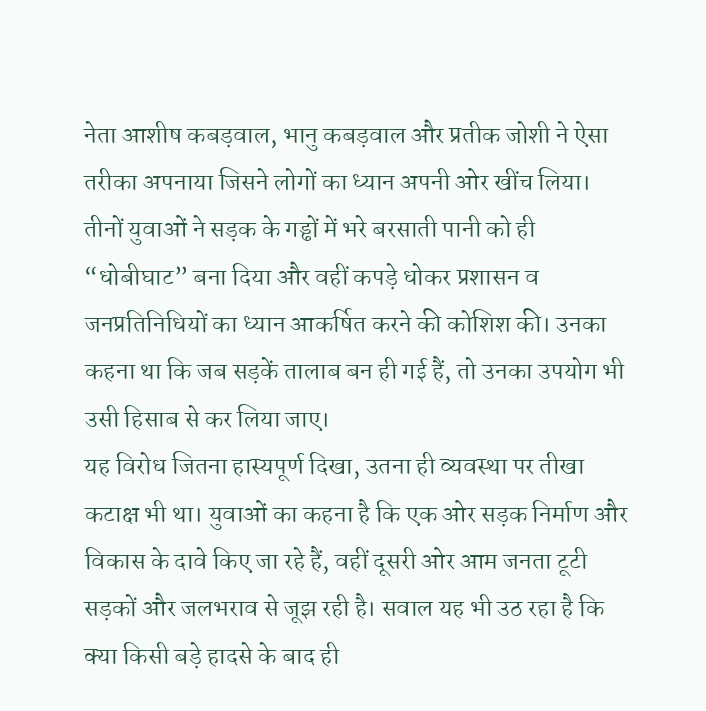नेता आशीष कबड़वाल, भानु कबड़वाल और प्रतीक जोशी ने ऐसा तरीका अपनाया जिसने लोगों का ध्यान अपनी ओर खींच लिया।
तीनों युवाओं ने सड़क के गड्ढों में भरे बरसाती पानी को ही “धोबीघाट” बना दिया और वहीं कपड़े धोकर प्रशासन व जनप्रतिनिधियों का ध्यान आकर्षित करने की कोशिश की। उनका कहना था कि जब सड़कें तालाब बन ही गई हैं, तो उनका उपयोग भी उसी हिसाब से कर लिया जाए।
यह विरोध जितना हास्यपूर्ण दिखा, उतना ही व्यवस्था पर तीखा कटाक्ष भी था। युवाओं का कहना है कि एक ओर सड़क निर्माण और विकास के दावे किए जा रहे हैं, वहीं दूसरी ओर आम जनता टूटी सड़कों और जलभराव से जूझ रही है। सवाल यह भी उठ रहा है कि क्या किसी बड़े हादसे के बाद ही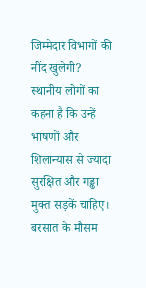जिम्मेदार विभागों की नींद खुलेगी?
स्थानीय लोगों का कहना है कि उन्हें भाषणों और शिलान्यास से ज्यादा सुरक्षित और गड्ढा मुक्त सड़कें चाहिए। बरसात के मौसम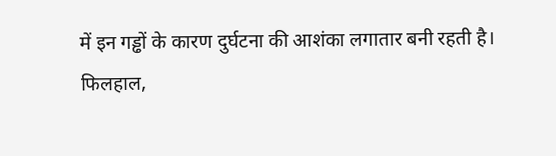में इन गड्ढों के कारण दुर्घटना की आशंका लगातार बनी रहती है।
फिलहाल,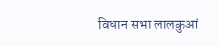विधान सभा लालकुआं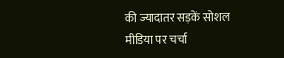की ज्यादातर सड़कें सोशल मीडिया पर चर्चा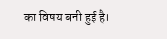का विषय बनी हुई है।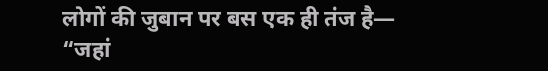लोगों की जुबान पर बस एक ही तंज है— “जहां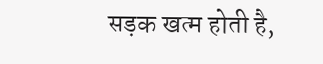सड़क खत्म होती है,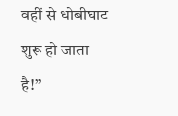वहीं से धोबीघाट शुरू हो जाता है!”